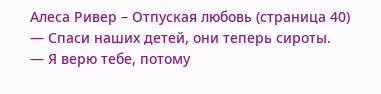Алеса Ривер – Отпуская любовь (страница 40)
— Спаси наших детей, они теперь сироты.
— Я верю тебе, потому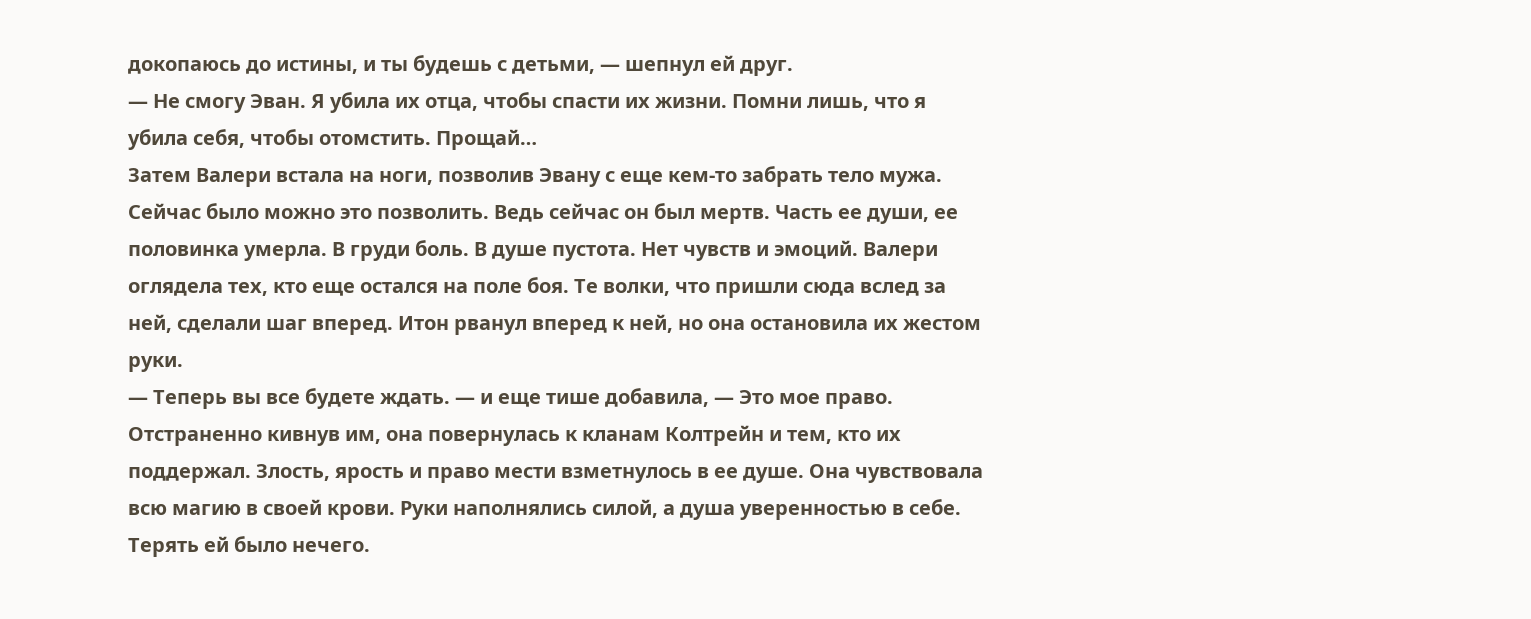докопаюсь до истины, и ты будешь с детьми, — шепнул ей друг.
— Не смогу Эван. Я убила их отца, чтобы спасти их жизни. Помни лишь, что я убила себя, чтобы отомстить. Прощай…
Затем Валери встала на ноги, позволив Эвану с еще кем-то забрать тело мужа. Сейчас было можно это позволить. Ведь сейчас он был мертв. Часть ее души, ее половинка умерла. В груди боль. В душе пустота. Нет чувств и эмоций. Валери оглядела тех, кто еще остался на поле боя. Те волки, что пришли сюда вслед за ней, сделали шаг вперед. Итон рванул вперед к ней, но она остановила их жестом руки.
— Теперь вы все будете ждать. — и еще тише добавила, — Это мое право.
Отстраненно кивнув им, она повернулась к кланам Колтрейн и тем, кто их поддержал. Злость, ярость и право мести взметнулось в ее душе. Она чувствовала всю магию в своей крови. Руки наполнялись силой, а душа уверенностью в себе. Терять ей было нечего.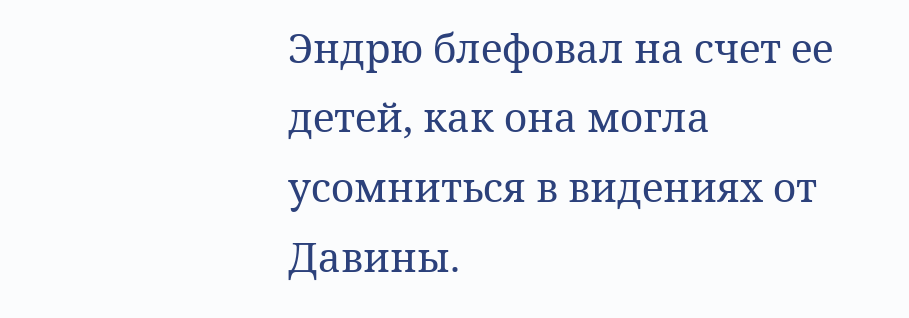Эндрю блефовал на счет ее детей, как она могла усомниться в видениях от Давины.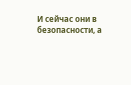И сейчас они в безопасности, а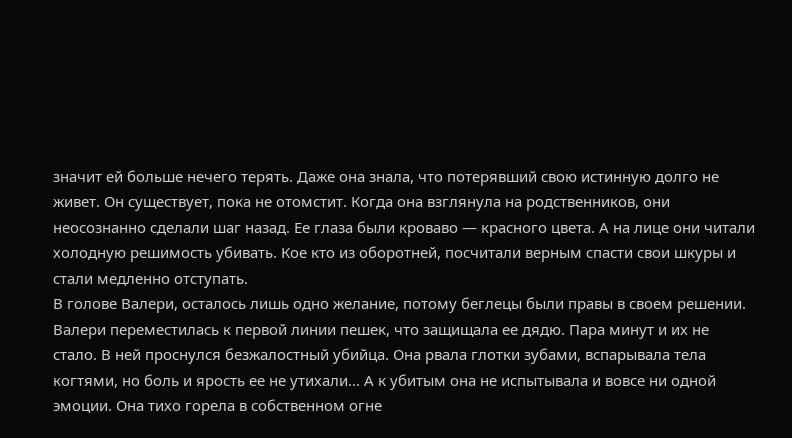значит ей больше нечего терять. Даже она знала, что потерявший свою истинную долго не живет. Он существует, пока не отомстит. Когда она взглянула на родственников, они неосознанно сделали шаг назад. Ее глаза были кроваво — красного цвета. А на лице они читали холодную решимость убивать. Кое кто из оборотней, посчитали верным спасти свои шкуры и стали медленно отступать.
В голове Валери, осталось лишь одно желание, потому беглецы были правы в своем решении. Валери переместилась к первой линии пешек, что защищала ее дядю. Пара минут и их не стало. В ней проснулся безжалостный убийца. Она рвала глотки зубами, вспарывала тела когтями, но боль и ярость ее не утихали… А к убитым она не испытывала и вовсе ни одной эмоции. Она тихо горела в собственном огне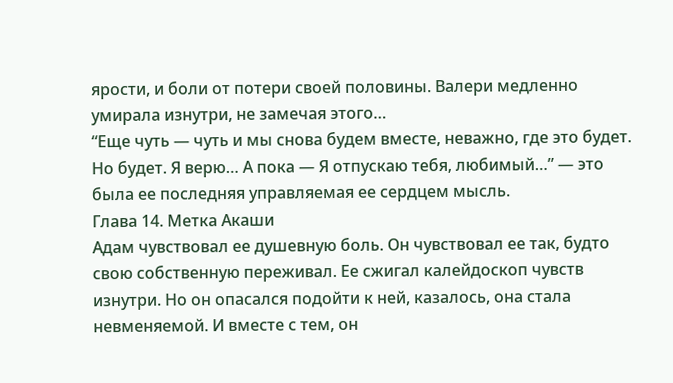ярости, и боли от потери своей половины. Валери медленно умирала изнутри, не замечая этого…
“Еще чуть — чуть и мы снова будем вместе, неважно, где это будет. Но будет. Я верю… А пока — Я отпускаю тебя, любимый…” — это была ее последняя управляемая ее сердцем мысль.
Глава 14. Метка Акаши
Адам чувствовал ее душевную боль. Он чувствовал ее так, будто свою собственную переживал. Ее сжигал калейдоскоп чувств изнутри. Но он опасался подойти к ней, казалось, она стала невменяемой. И вместе с тем, он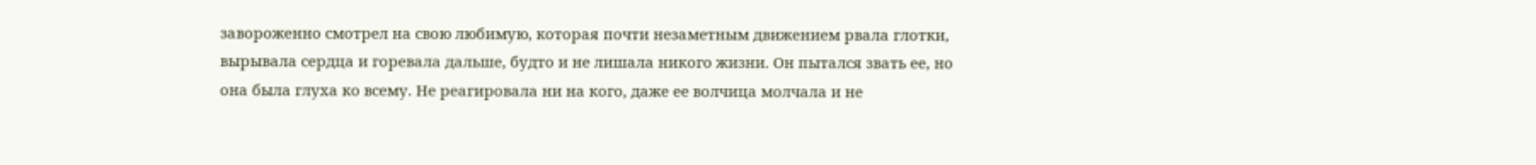завороженно смотрел на свою любимую, которая почти незаметным движением рвала глотки, вырывала сердца и горевала дальше, будто и не лишала никого жизни. Он пытался звать ее, но она была глуха ко всему. Не реагировала ни на кого, даже ее волчица молчала и не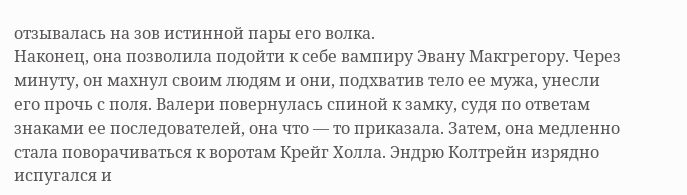отзывалась на зов истинной пары его волка.
Наконец, она позволила подойти к себе вампиру Эвану Макгрегору. Через минуту, он махнул своим людям и они, подхватив тело ее мужа, унесли его прочь с поля. Валери повернулась спиной к замку, судя по ответам знаками ее последователей, она что — то приказала. Затем, она медленно стала поворачиваться к воротам Крейг Холла. Эндрю Колтрейн изрядно испугался и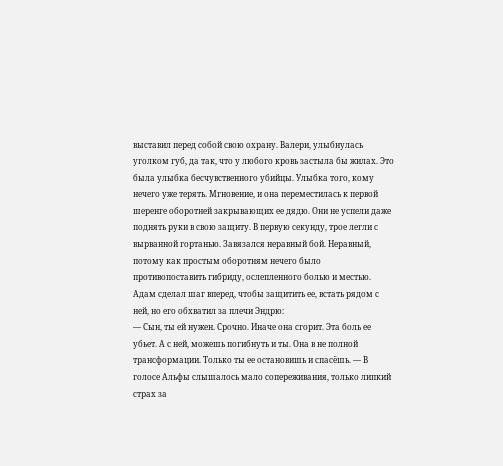выставил перед собой свою охрану. Валери, улыбнулась уголком губ, да так, что у любого кровь застыла бы жилах. Это была улыбка бесчувственного убийцы. Улыбка того, кому нечего уже терять. Мгновение, и она переместилась к первой шеренге оборотней закрывающих ее дядю. Они не успели даже поднять руки в свою защиту. В первую секунду, трое легли с вырванной гортанью. Завязался неравный бой. Неравный, потому как простым оборотням нечего было противопоставить гибриду, ослепленного болью и местью.
Адам сделал шаг вперед, чтобы защитить ее, встать рядом с ней, но его обхватил за плечи Эндрю:
— Сын, ты ей нужен. Срочно. Иначе она сгорит. Эта боль ее убьет. А с ней, можешь погибнуть и ты. Она в не полной трансформации. Только ты ее остановишь и спасёшь. — В голосе Альфы слышалось мало сопереживания, только липкий страх за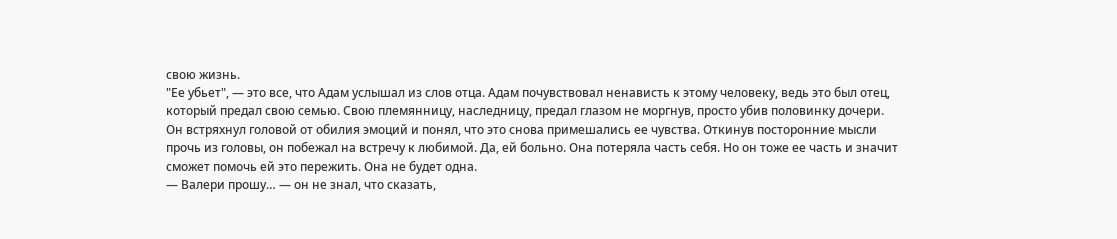свою жизнь.
"Ее убьет", — это все, что Адам услышал из слов отца. Адам почувствовал ненависть к этому человеку, ведь это был отец, который предал свою семью. Свою племянницу, наследницу, предал глазом не моргнув, просто убив половинку дочери. Он встряхнул головой от обилия эмоций и понял, что это снова примешались ее чувства. Откинув посторонние мысли прочь из головы, он побежал на встречу к любимой. Да, ей больно. Она потеряла часть себя. Но он тоже ее часть и значит сможет помочь ей это пережить. Она не будет одна.
— Валери прошу… — он не знал, что сказать,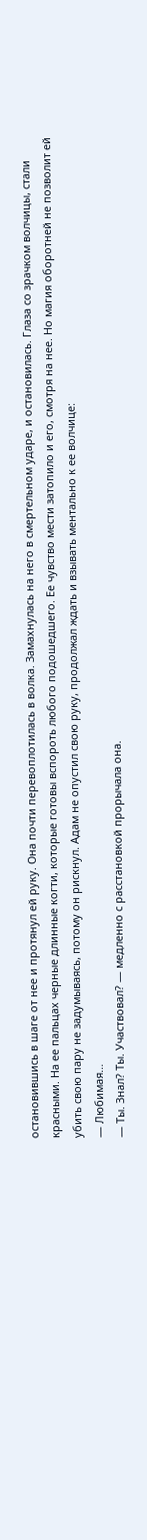остановившись в шаге от нее и протянул ей руку. Она почти перевоплотилась в волка. Замахнулась на него в смертельном ударе, и остановилась. Глаза со зрачком волчицы, стали красными. На ее пальцах черные длинные когти, которые готовы вспороть любого подошедшего. Ее чувство мести затопило и его, смотря на нее. Но магия оборотней не позволит ей убить свою пару не задумываясь, потому он рискнул. Адам не опустил свою руку, продолжал ждать и взывать ментально к ее волчице:
— Любимая…
— Ты. Знал? Ты. Участвовал? — медленно с расстановкой прорычала она.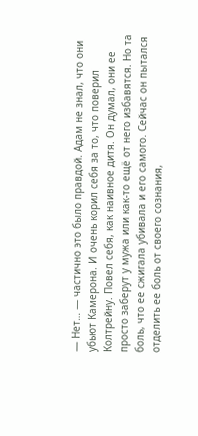— Нет… — частично это было правдой. Адам не знал, что они убьют Камерона. И очень корил себя за то, что поверил Колтрейну. Повел себя, как наивное дитя. Он думал, они ее просто заберут у мужа или как-то ещё от него избавятся. Но та боль, что ее сжигала убивала и его самого. Сейчас он пытался отделить ее боль от своего сознания,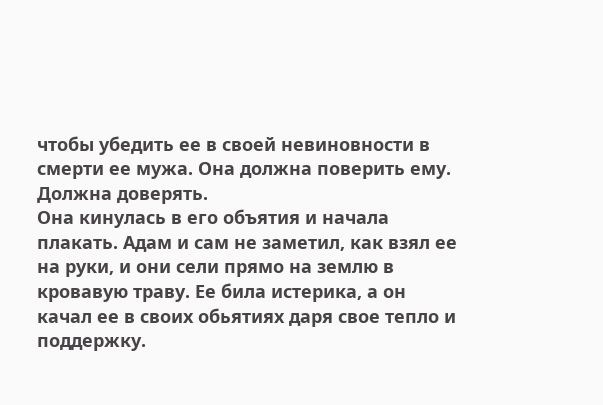чтобы убедить ее в своей невиновности в смерти ее мужа. Она должна поверить ему. Должна доверять.
Она кинулась в его объятия и начала плакать. Адам и сам не заметил, как взял ее на руки, и они сели прямо на землю в кровавую траву. Ее била истерика, а он качал ее в своих обьятиях даря свое тепло и поддержку.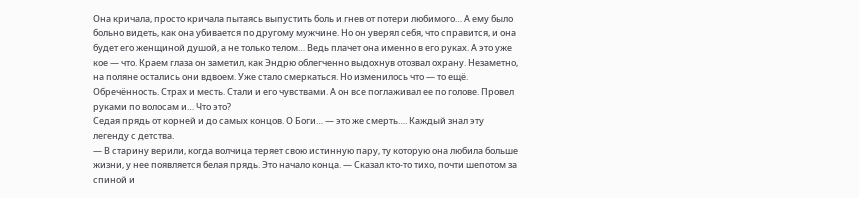Она кричала, просто кричала пытаясь выпустить боль и гнев от потери любимого… А ему было больно видеть, как она убивается по другому мужчине. Но он уверял себя, что справится, и она будет его женщиной душой, а не только телом… Ведь плачет она именно в его руках. А это уже кое — что. Краем глаза он заметил, как Эндрю облегченно выдохнув отозвал охрану. Незаметно, на поляне остались они вдвоем. Уже стало смеркаться. Но изменилось что — то ещё. Обречённость. Страх и месть. Стали и его чувствами. А он все поглаживал ее по голове. Провел руками по волосам и… Что это?
Седая прядь от корней и до самых концов. О Боги… — это же смерть…. Каждый знал эту легенду с детства.
— В старину верили, когда волчица теряет свою истинную пару, ту которую она любила больше жизни, у нее появляется белая прядь. Это начало конца. — Сказал кто-то тихо, почти шепотом за спиной и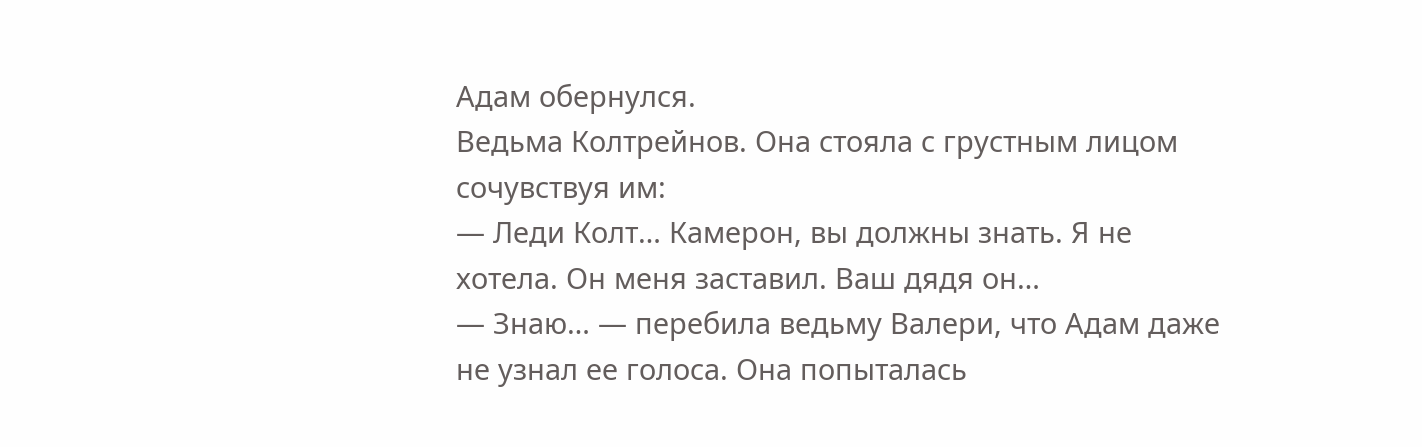Адам обернулся.
Ведьма Колтрейнов. Она стояла с грустным лицом сочувствуя им:
— Леди Колт… Камерон, вы должны знать. Я не хотела. Он меня заставил. Ваш дядя он…
— Знаю… — перебила ведьму Валери, что Адам даже не узнал ее голоса. Она попыталась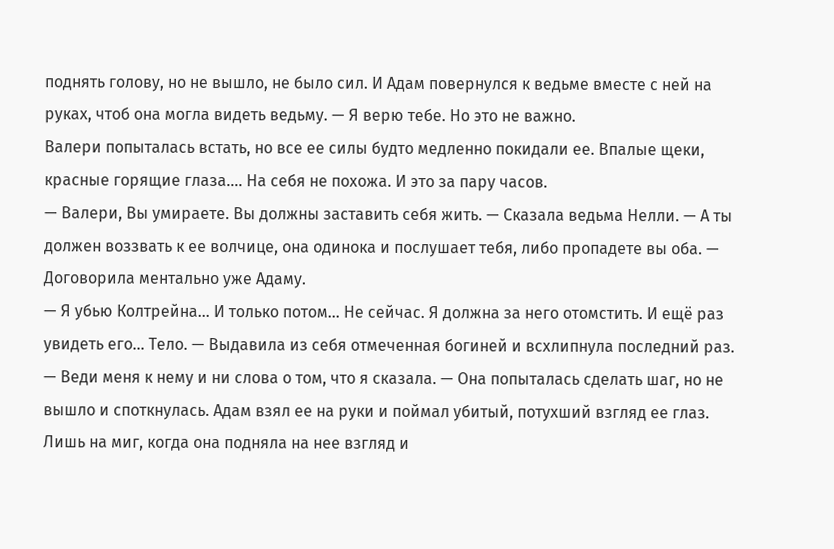поднять голову, но не вышло, не было сил. И Адам повернулся к ведьме вместе с ней на руках, чтоб она могла видеть ведьму. — Я верю тебе. Но это не важно.
Валери попыталась встать, но все ее силы будто медленно покидали ее. Впалые щеки, красные горящие глаза…. На себя не похожа. И это за пару часов.
— Валери, Вы умираете. Вы должны заставить себя жить. — Сказала ведьма Нелли. — А ты должен воззвать к ее волчице, она одинока и послушает тебя, либо пропадете вы оба. — Договорила ментально уже Адаму.
— Я убью Колтрейна… И только потом… Не сейчас. Я должна за него отомстить. И ещё раз увидеть его… Тело. — Выдавила из себя отмеченная богиней и всхлипнула последний раз.
— Веди меня к нему и ни слова о том, что я сказала. — Она попыталась сделать шаг, но не вышло и споткнулась. Адам взял ее на руки и поймал убитый, потухший взгляд ее глаз. Лишь на миг, когда она подняла на нее взгляд и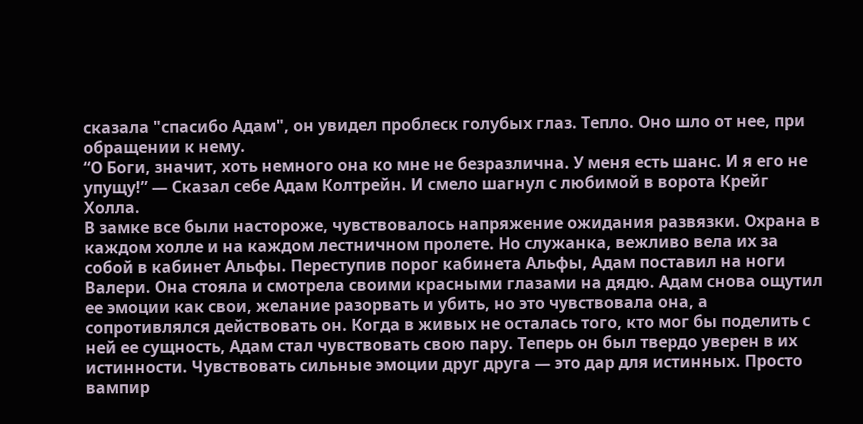сказала "спасибо Адам", он увидел проблеск голубых глаз. Тепло. Оно шло от нее, при обращении к нему.
“О Боги, значит, хоть немного она ко мне не безразлична. У меня есть шанс. И я его не упущу!” — Сказал себе Адам Колтрейн. И смело шагнул с любимой в ворота Крейг Холла.
В замке все были настороже, чувствовалось напряжение ожидания развязки. Охрана в каждом холле и на каждом лестничном пролете. Но служанка, вежливо вела их за собой в кабинет Альфы. Переступив порог кабинета Альфы, Адам поставил на ноги Валери. Она стояла и смотрела своими красными глазами на дядю. Адам снова ощутил ее эмоции как свои, желание разорвать и убить, но это чувствовала она, а сопротивлялся действовать он. Когда в живых не осталась того, кто мог бы поделить с ней ее сущность, Адам стал чувствовать свою пару. Теперь он был твердо уверен в их истинности. Чувствовать сильные эмоции друг друга — это дар для истинных. Просто вампир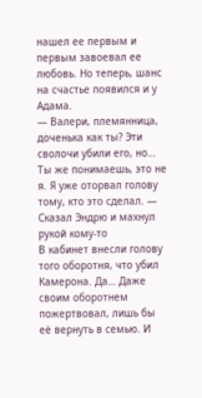нашел ее первым и первым завоевал ее любовь. Но теперь, шанс на счастье появился и у Адама.
— Валери, племянница, доченька как ты? Эти сволочи убили его, но… Ты же понимаешь, это не я. Я уже оторвал голову тому, кто это сделал. — Сказал Эндрю и махнул рукой кому-то
В кабинет внесли голову того оборотня, что убил Камерона. Да… Даже своим оборотнем пожертвовал, лишь бы её вернуть в семью. И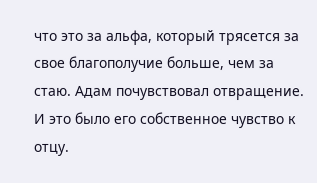что это за альфа, который трясется за свое благополучие больше, чем за стаю. Адам почувствовал отвращение. И это было его собственное чувство к отцу.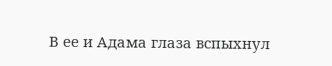В ее и Адама глаза вспыхнул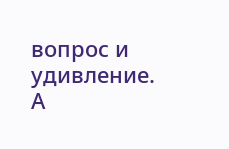вопрос и удивление. А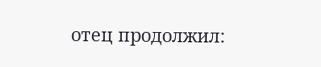отец продолжил: